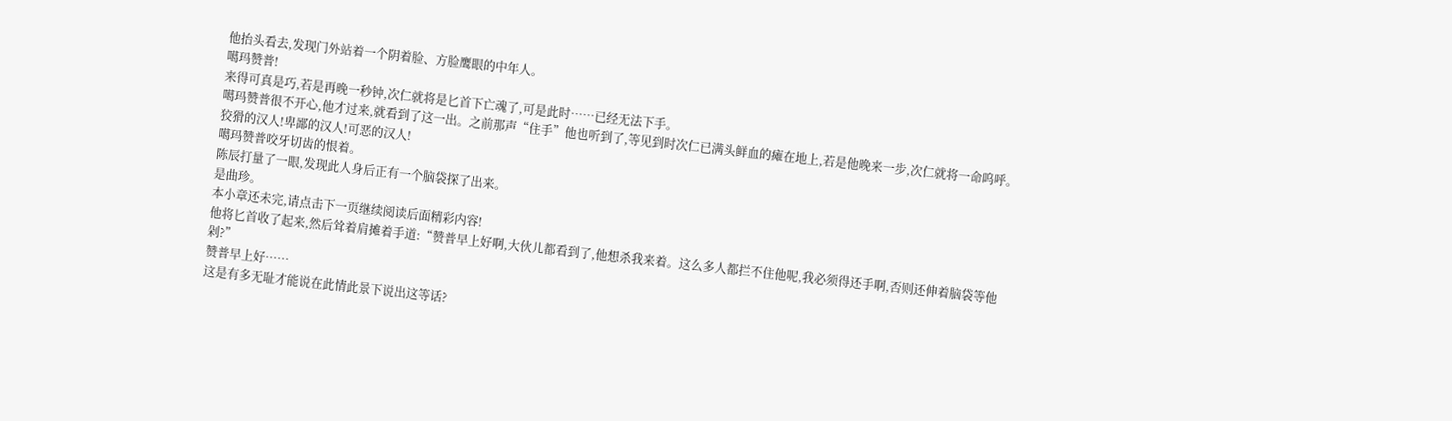他抬头看去,发现门外站着一个阴着脸、方脸鹰眼的中年人。
噶玛赞普!
来得可真是巧,若是再晚一秒钟,次仁就将是匕首下亡魂了,可是此时……已经无法下手。
噶玛赞普很不开心,他才过来,就看到了这一出。之前那声“住手”他也听到了,等见到时次仁已满头鲜血的瘫在地上,若是他晚来一步,次仁就将一命呜呼。
狡猾的汉人!卑鄙的汉人!可恶的汉人!
噶玛赞普咬牙切齿的恨着。
陈辰打量了一眼,发现此人身后正有一个脑袋探了出来。
是曲珍。
本小章还未完,请点击下一页继续阅读后面精彩内容!
他将匕首收了起来,然后耸着肩摊着手道:“赞普早上好啊,大伙儿都看到了,他想杀我来着。这么多人都拦不住他呢,我必须得还手啊,否则还伸着脑袋等他剁?”
赞普早上好……
这是有多无耻才能说在此情此景下说出这等话?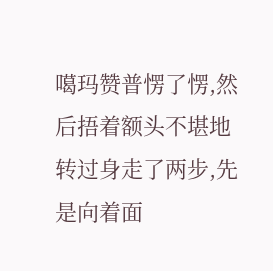噶玛赞普愣了愣,然后捂着额头不堪地转过身走了两步,先是向着面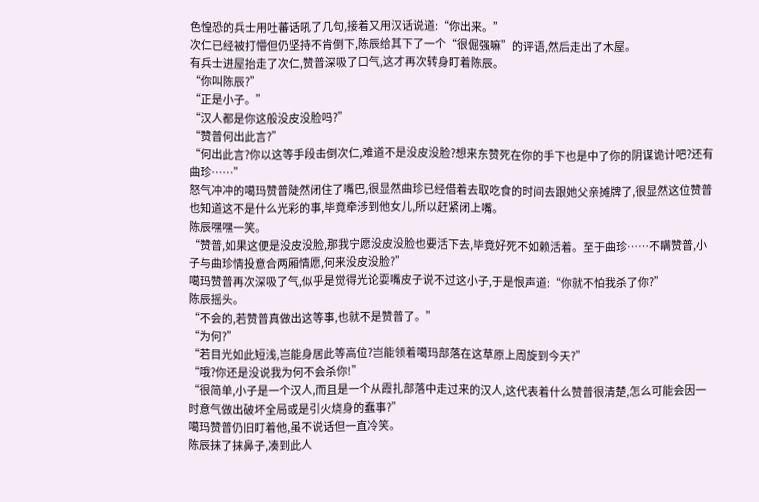色惶恐的兵士用吐蕃话吼了几句,接着又用汉话说道:“你出来。”
次仁已经被打懵但仍坚持不肯倒下,陈辰给其下了一个“很倔强嘛”的评语,然后走出了木屋。
有兵士进屋抬走了次仁,赞普深吸了口气,这才再次转身盯着陈辰。
“你叫陈辰?”
“正是小子。”
“汉人都是你这般没皮没脸吗?”
“赞普何出此言?”
“何出此言?你以这等手段击倒次仁,难道不是没皮没脸?想来东赞死在你的手下也是中了你的阴谋诡计吧?还有曲珍……”
怒气冲冲的噶玛赞普陡然闭住了嘴巴,很显然曲珍已经借着去取吃食的时间去跟她父亲摊牌了,很显然这位赞普也知道这不是什么光彩的事,毕竟牵涉到他女儿,所以赶紧闭上嘴。
陈辰嘿嘿一笑。
“赞普,如果这便是没皮没脸,那我宁愿没皮没脸也要活下去,毕竟好死不如赖活着。至于曲珍……不瞒赞普,小子与曲珍情投意合两厢情愿,何来没皮没脸?”
噶玛赞普再次深吸了气,似乎是觉得光论耍嘴皮子说不过这小子,于是恨声道:“你就不怕我杀了你?”
陈辰摇头。
“不会的,若赞普真做出这等事,也就不是赞普了。”
“为何?”
“若目光如此短浅,岂能身居此等高位?岂能领着噶玛部落在这草原上周旋到今天?”
“哦?你还是没说我为何不会杀你!”
“很简单,小子是一个汉人,而且是一个从霞扎部落中走过来的汉人,这代表着什么赞普很清楚,怎么可能会因一时意气做出破坏全局或是引火烧身的蠢事?”
噶玛赞普仍旧盯着他,虽不说话但一直冷笑。
陈辰抹了抹鼻子,凑到此人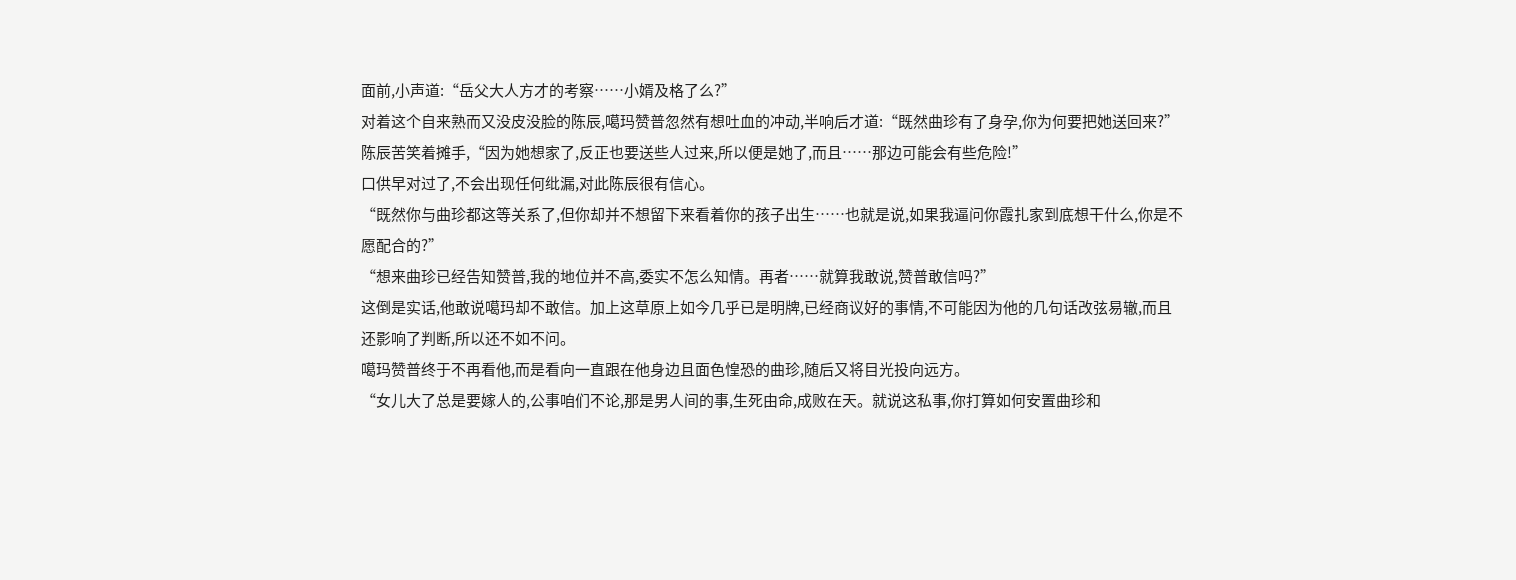面前,小声道:“岳父大人方才的考察……小婿及格了么?”
对着这个自来熟而又没皮没脸的陈辰,噶玛赞普忽然有想吐血的冲动,半响后才道:“既然曲珍有了身孕,你为何要把她送回来?”
陈辰苦笑着摊手,“因为她想家了,反正也要送些人过来,所以便是她了,而且……那边可能会有些危险!”
口供早对过了,不会出现任何纰漏,对此陈辰很有信心。
“既然你与曲珍都这等关系了,但你却并不想留下来看着你的孩子出生……也就是说,如果我逼问你霞扎家到底想干什么,你是不愿配合的?”
“想来曲珍已经告知赞普,我的地位并不高,委实不怎么知情。再者……就算我敢说,赞普敢信吗?”
这倒是实话,他敢说噶玛却不敢信。加上这草原上如今几乎已是明牌,已经商议好的事情,不可能因为他的几句话改弦易辙,而且还影响了判断,所以还不如不问。
噶玛赞普终于不再看他,而是看向一直跟在他身边且面色惶恐的曲珍,随后又将目光投向远方。
“女儿大了总是要嫁人的,公事咱们不论,那是男人间的事,生死由命,成败在天。就说这私事,你打算如何安置曲珍和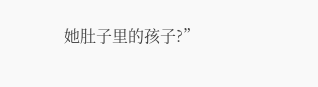她肚子里的孩子?”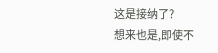这是接纳了?
想来也是,即使不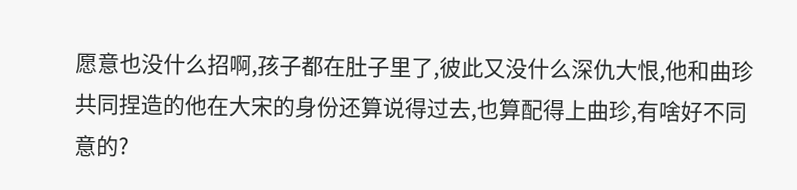愿意也没什么招啊,孩子都在肚子里了,彼此又没什么深仇大恨,他和曲珍共同捏造的他在大宋的身份还算说得过去,也算配得上曲珍,有啥好不同意的?